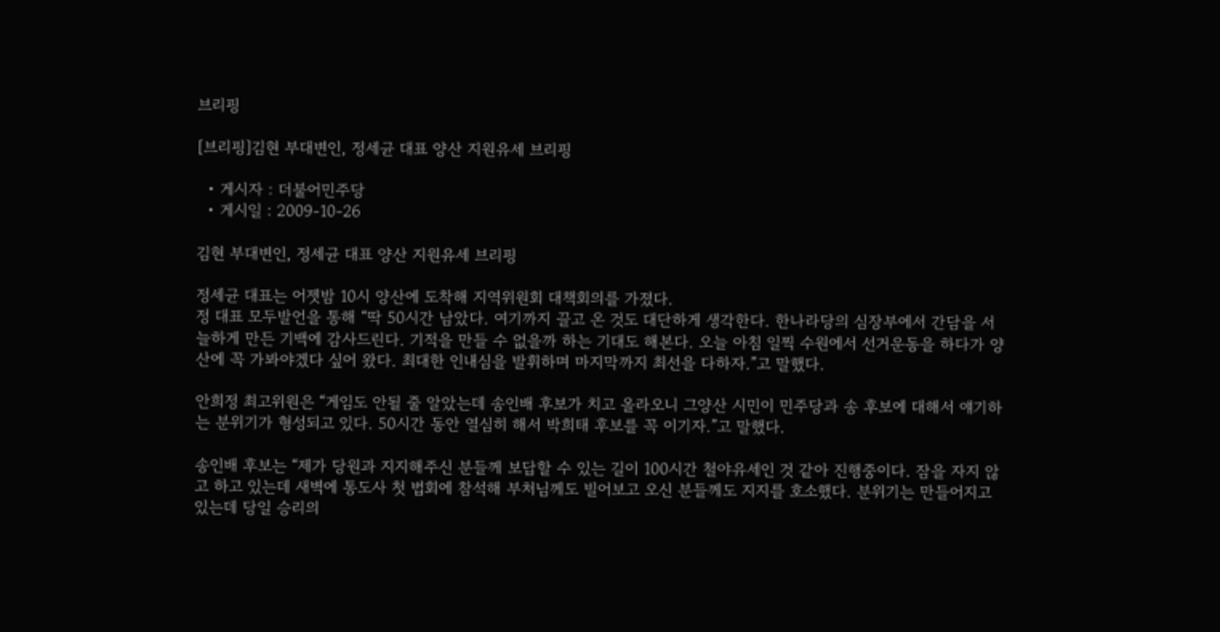브리핑

[브리핑]김현 부대변인, 정세균 대표 양산 지원유세 브리핑

  • 게시자 : 더불어민주당
  • 게시일 : 2009-10-26

김현 부대변인, 정세균 대표 양산 지원유세 브리핑

정세균 대표는 어젯밤 10시 양산에 도착해 지역위원회 대책회의를 가졌다.
정 대표 모두발언을 통해 “딱 50시간 남았다. 여기까지 끌고 온 것도 대단하게 생각한다. 한나라당의 심장부에서 간담을 서늘하게 만든 기백에 감사드린다. 기적을 만들 수 없을까 하는 기대도 해본다. 오늘 아침 일찍 수원에서 선거운동을 하다가 양산에 꼭 가봐야겠다 싶어 왔다. 최대한 인내심을 발휘하며 마지막까지 최선을 다하자.”고 말했다.

안희정 최고위원은 “게임도 안될 줄 알았는데 송인배 후보가 치고 올라오니 그양산 시민이 민주당과 송 후보에 대해서 얘기하는 분위기가 형성되고 있다. 50시간 동안 열심히 해서 박희태 후보를 꼭 이기자.”고 말했다.

송인배 후보는 “제가 당원과 지지해주신 분들께 보답할 수 있는 길이 100시간 철야유세인 것 같아 진행중이다. 잠을 자지 않고 하고 있는데 새벽에 통도사 첫 법회에 참석해 부처님께도 빌어보고 오신 분들께도 지지를 호소했다. 분위기는 만들어지고 있는데 당일 승리의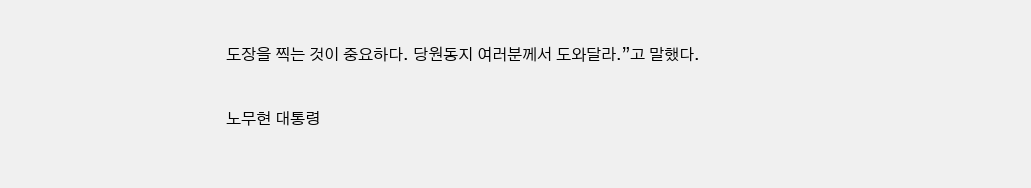도장을 찍는 것이 중요하다. 당원동지 여러분께서 도와달라.”고 말했다.

노무현 대통령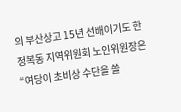의 부산상고 15년 선배이기도 한 정복동 지역위원회 노인위원장은 “여당이 초비상 수단을 쓸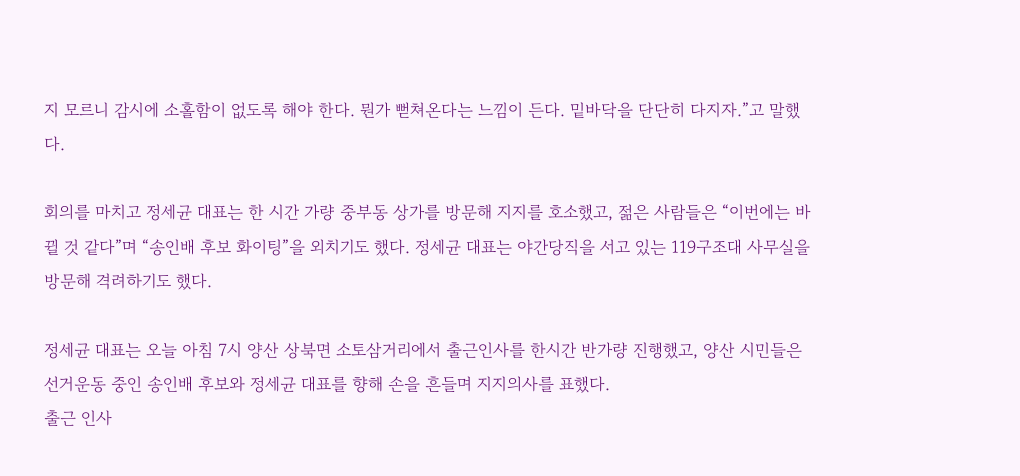지 모르니 감시에 소홀함이 없도록 해야 한다. 뭔가 뻗쳐온다는 느낌이 든다. 밑바닥을 단단히 다지자.”고 말했다.

회의를 마치고 정세균 대표는 한 시간 가량 중부동 상가를 방문해 지지를 호소했고, 젊은 사람들은 “이번에는 바뀔 것 같다”며 “송인배 후보 화이팅”을 외치기도 했다. 정세균 대표는 야간당직을 서고 있는 119구조대 사무실을 방문해 격려하기도 했다.

정세균 대표는 오늘 아침 7시 양산 상북면 소토삼거리에서 출근인사를 한시간 반가량 진행했고, 양산 시민들은 선거운동 중인 송인배 후보와 정세균 대표를 향해 손을 흔들며 지지의사를 표했다.
출근 인사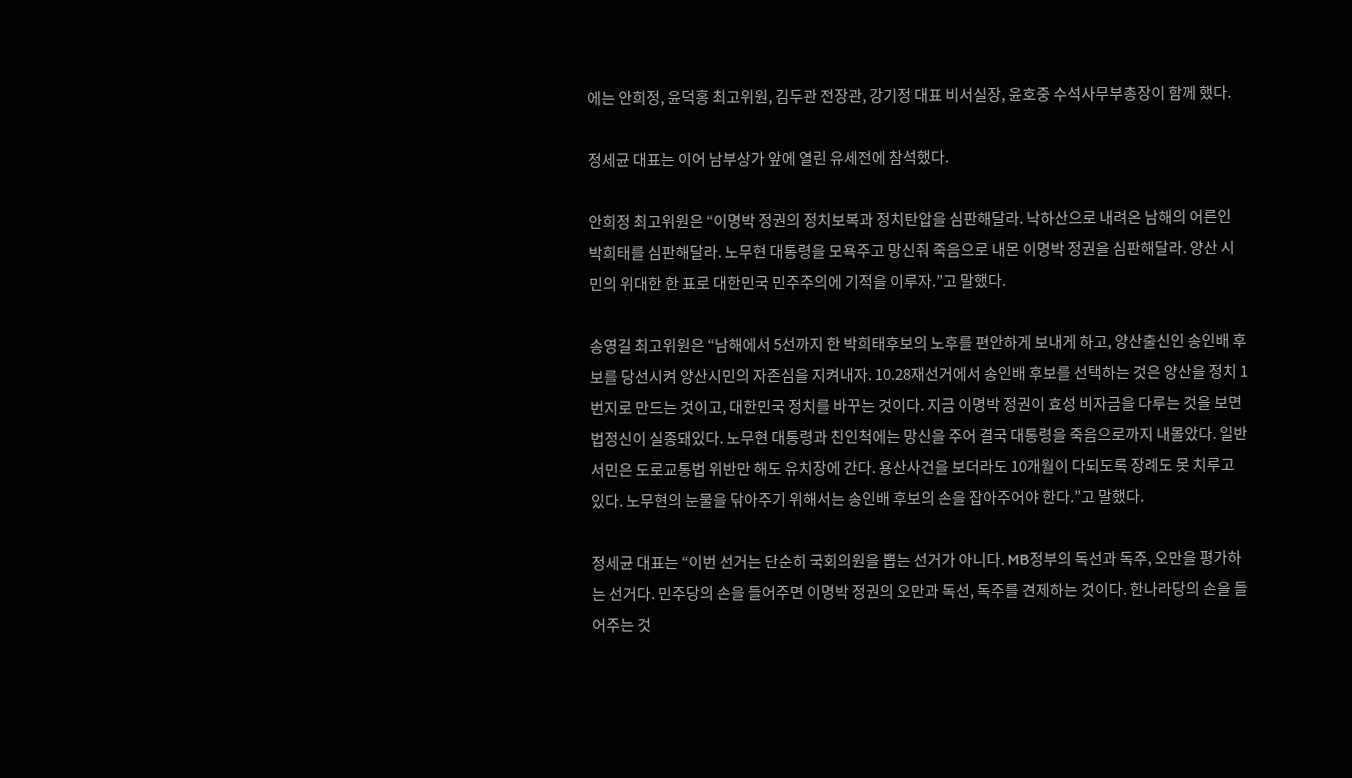에는 안희정, 윤덕홍 최고위원, 김두관 전장관, 강기정 대표 비서실장, 윤호중 수석사무부총장이 함께 했다.

정세균 대표는 이어 남부상가 앞에 열린 유세전에 참석했다.

안희정 최고위원은 “이명박 정권의 정치보복과 정치탄압을 심판해달라. 낙하산으로 내려온 남해의 어른인 박희태를 심판해달라. 노무현 대통령을 모욕주고 망신줘 죽음으로 내몬 이명박 정권을 심판해달라. 양산 시민의 위대한 한 표로 대한민국 민주주의에 기적을 이루자.”고 말했다.

송영길 최고위원은 “남해에서 5선까지 한 박희태후보의 노후를 편안하게 보내게 하고, 양산출신인 송인배 후보를 당선시켜 양산시민의 자존심을 지켜내자. 10.28재선거에서 송인배 후보를 선택하는 것은 양산을 정치 1번지로 만드는 것이고, 대한민국 정치를 바꾸는 것이다. 지금 이명박 정권이 효성 비자금을 다루는 것을 보면 법정신이 실종돼있다. 노무현 대통령과 친인척에는 망신을 주어 결국 대통령을 죽음으로까지 내몰았다. 일반서민은 도로교통법 위반만 해도 유치장에 간다. 용산사건을 보더라도 10개월이 다되도록 장례도 못 치루고 있다. 노무현의 눈물을 닦아주기 위해서는 송인배 후보의 손을 잡아주어야 한다.”고 말했다.

정세균 대표는 “이번 선거는 단순히 국회의원을 뽑는 선거가 아니다. MB정부의 독선과 독주, 오만을 평가하는 선거다. 민주당의 손을 들어주면 이명박 정권의 오만과 독선, 독주를 견제하는 것이다. 한나라당의 손을 들어주는 것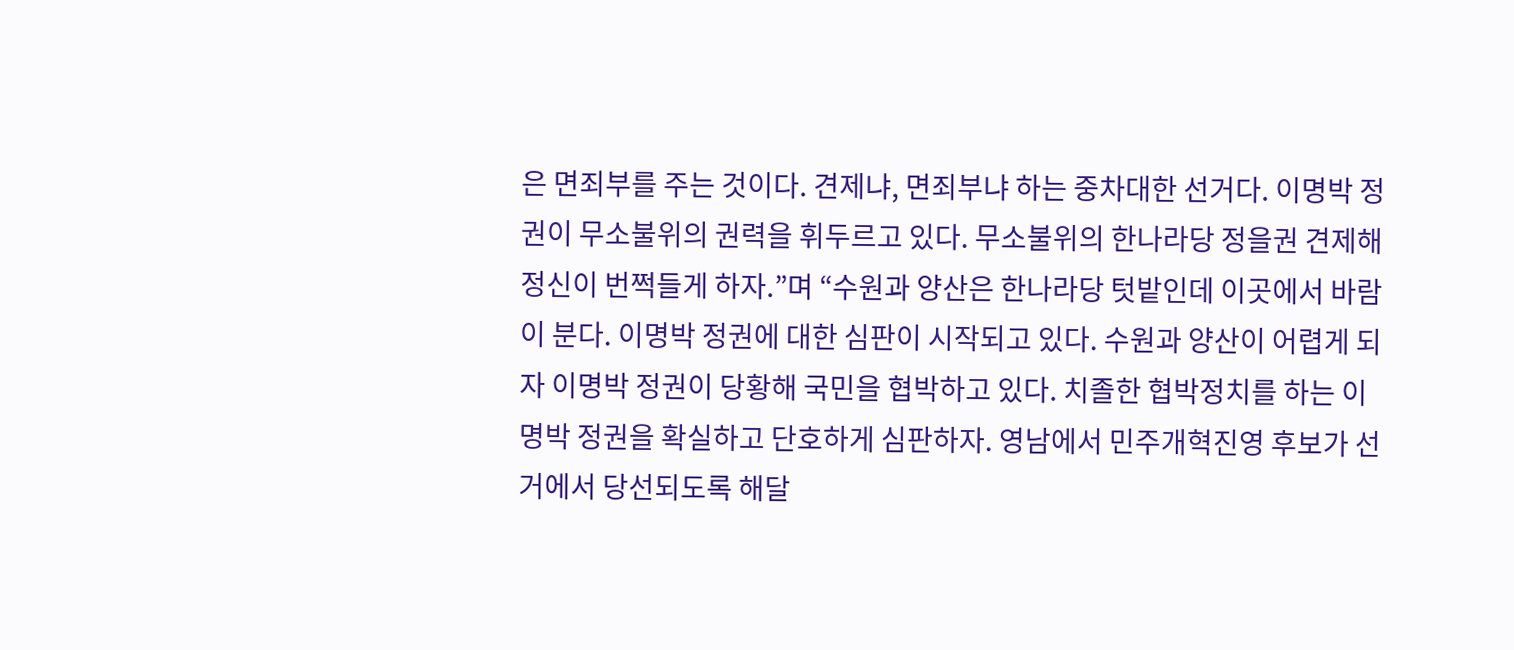은 면죄부를 주는 것이다. 견제냐, 면죄부냐 하는 중차대한 선거다. 이명박 정권이 무소불위의 권력을 휘두르고 있다. 무소불위의 한나라당 정을권 견제해 정신이 번쩍들게 하자.”며 “수원과 양산은 한나라당 텃밭인데 이곳에서 바람이 분다. 이명박 정권에 대한 심판이 시작되고 있다. 수원과 양산이 어렵게 되자 이명박 정권이 당황해 국민을 협박하고 있다. 치졸한 협박정치를 하는 이명박 정권을 확실하고 단호하게 심판하자. 영남에서 민주개혁진영 후보가 선거에서 당선되도록 해달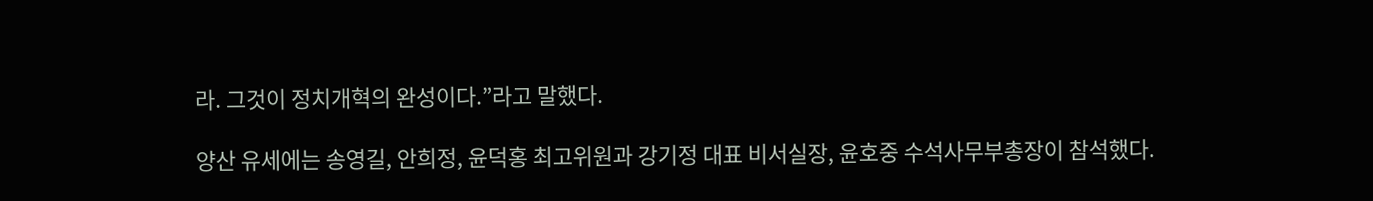라. 그것이 정치개혁의 완성이다.”라고 말했다.

양산 유세에는 송영길, 안희정, 윤덕홍 최고위원과 강기정 대표 비서실장, 윤호중 수석사무부총장이 참석했다.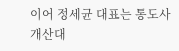이어 정세균 대표는 통도사 개산대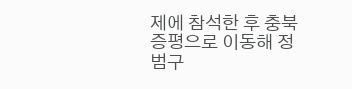제에 참석한 후 충북 증평으로 이동해 정범구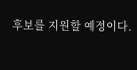후보를 지원할 예정이다.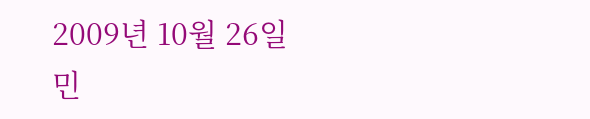2009년 10월 26일
민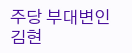주당 부대변인 김현